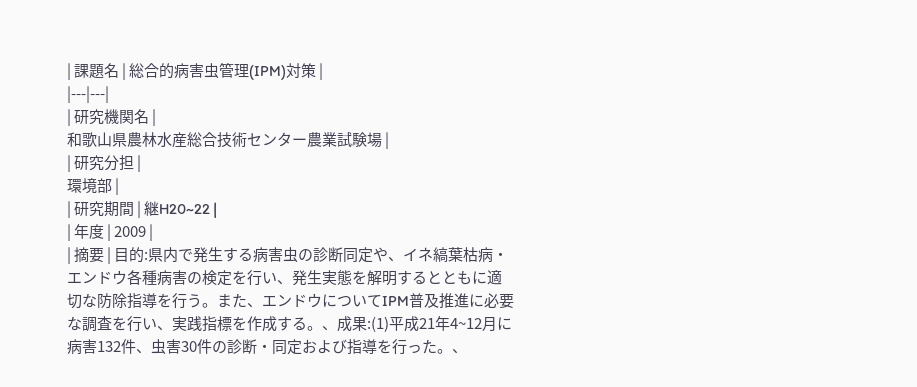| 課題名 | 総合的病害虫管理(IPM)対策 |
|---|---|
| 研究機関名 |
和歌山県農林水産総合技術センター農業試験場 |
| 研究分担 |
環境部 |
| 研究期間 | 継H20~22 |
| 年度 | 2009 |
| 摘要 | 目的:県内で発生する病害虫の診断同定や、イネ縞葉枯病・エンドウ各種病害の検定を行い、発生実態を解明するとともに適切な防除指導を行う。また、エンドウについてIPM普及推進に必要な調査を行い、実践指標を作成する。、成果:(1)平成21年4~12月に病害132件、虫害30件の診断・同定および指導を行った。、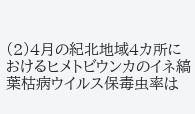(2)4月の紀北地域4カ所におけるヒメトビウンカのイネ縞葉枯病ウイルス保毒虫率は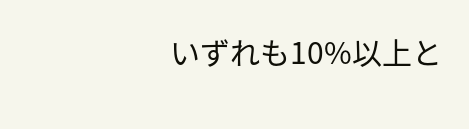いずれも10%以上と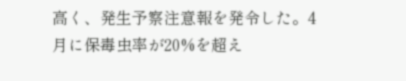高く、発生予察注意報を発令した。4月に保毒虫率が20%を超え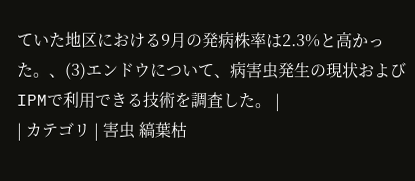ていた地区における9月の発病株率は2.3%と高かった。、(3)エンドウについて、病害虫発生の現状およびIPMで利用できる技術を調査した。 |
| カテゴリ | 害虫 縞葉枯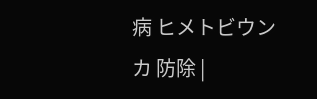病 ヒメトビウンカ 防除 |